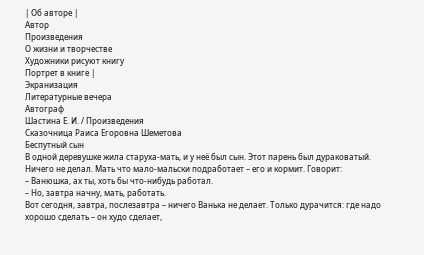| Об авторе |
Автор
Произведения
О жизни и творчестве
Художники рисуют книгу
Портрет в книге |
Экранизация
Литературные вечера
Автограф
Шастина Е. И. / Произведения
Сказочница Раиса Егоровна Шеметова
Беспутный сын
В одной деревушке жила старуха-мать, и у неё был сын. Этот парень был дураковатый. Ничего не делал. Мать что мало-мальски подработает – его и кормит. Говорит:
– Ванюшка, ах ты, хоть бы что-нибудь работал.
– Но, завтра начну, мать, работать.
Вот сегодня, завтра, послезавтра – ничего Ванька не делает. Только дурачится: где надо хорошо сделать – он худо сделает,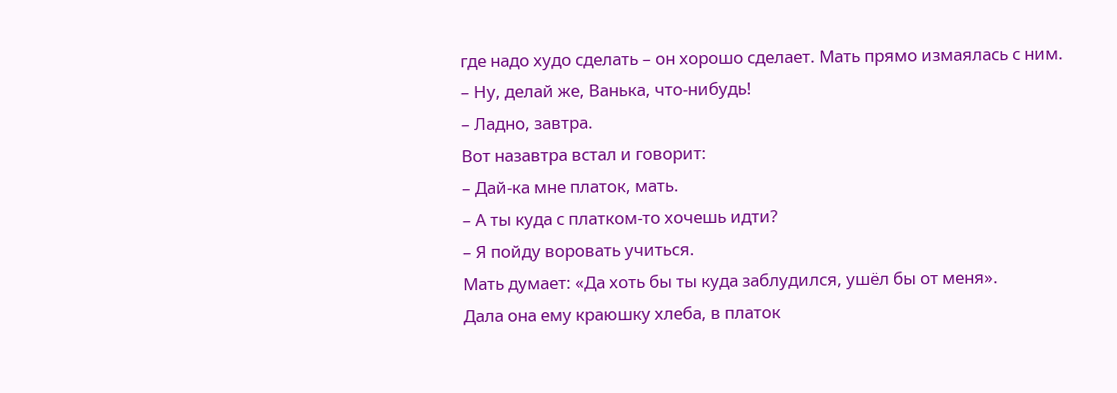где надо худо сделать – он хорошо сделает. Мать прямо измаялась с ним.
– Ну, делай же, Ванька, что-нибудь!
– Ладно, завтра.
Вот назавтра встал и говорит:
– Дай-ка мне платок, мать.
– А ты куда с платком-то хочешь идти?
– Я пойду воровать учиться.
Мать думает: «Да хоть бы ты куда заблудился, ушёл бы от меня».
Дала она ему краюшку хлеба, в платок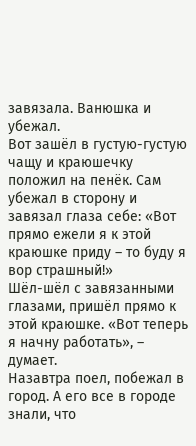завязала. Ванюшка и убежал.
Вот зашёл в густую-густую чащу и краюшечку положил на пенёк. Сам убежал в сторону и завязал глаза себе: «Вот прямо ежели я к этой краюшке приду – то буду я вор страшный!»
Шёл-шёл с завязанными глазами, пришёл прямо к этой краюшке. «Вот теперь я начну работать», – думает.
Назавтра поел, побежал в город. А его все в городе знали, что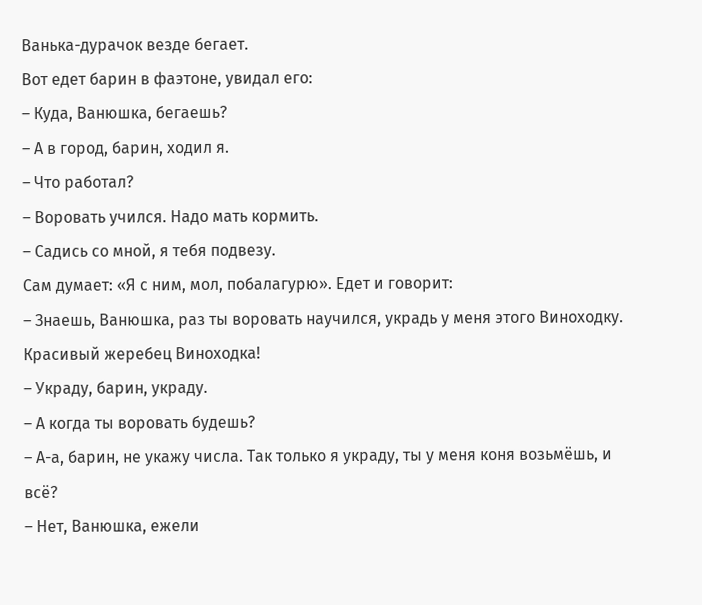Ванька-дурачок везде бегает.
Вот едет барин в фаэтоне, увидал его:
– Куда, Ванюшка, бегаешь?
– А в город, барин, ходил я.
– Что работал?
– Воровать учился. Надо мать кормить.
– Садись со мной, я тебя подвезу.
Сам думает: «Я с ним, мол, побалагурю». Едет и говорит:
– Знаешь, Ванюшка, раз ты воровать научился, украдь у меня этого Виноходку.
Красивый жеребец Виноходка!
– Украду, барин, украду.
– А когда ты воровать будешь?
– А-а, барин, не укажу числа. Так только я украду, ты у меня коня возьмёшь, и всё?
– Нет, Ванюшка, ежели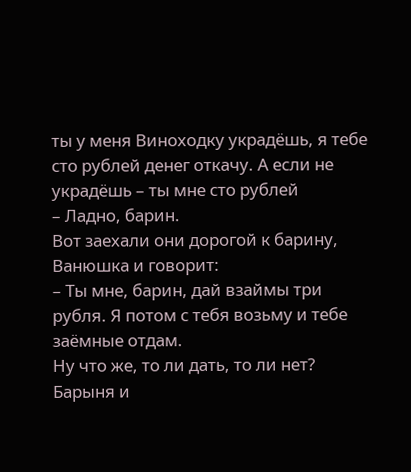ты у меня Виноходку украдёшь, я тебе сто рублей денег откачу. А если не украдёшь – ты мне сто рублей
– Ладно, барин.
Вот заехали они дорогой к барину, Ванюшка и говорит:
– Ты мне, барин, дай взаймы три рубля. Я потом с тебя возьму и тебе заёмные отдам.
Ну что же, то ли дать, то ли нет? Барыня и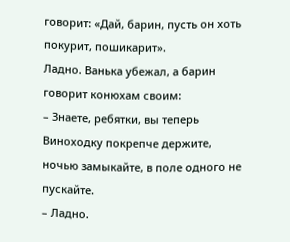говорит: «Дай, барин, пусть он хоть покурит, пошикарит».
Ладно. Ванька убежал, а барин говорит конюхам своим:
– Знаете, ребятки, вы теперь Виноходку покрепче держите, ночью замыкайте, в поле одного не пускайте.
– Ладно.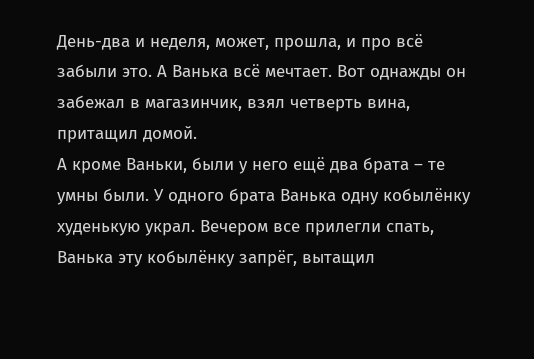День-два и неделя, может, прошла, и про всё забыли это. А Ванька всё мечтает. Вот однажды он забежал в магазинчик, взял четверть вина, притащил домой.
А кроме Ваньки, были у него ещё два брата – те умны были. У одного брата Ванька одну кобылёнку худенькую украл. Вечером все прилегли спать, Ванька эту кобылёнку запрёг, вытащил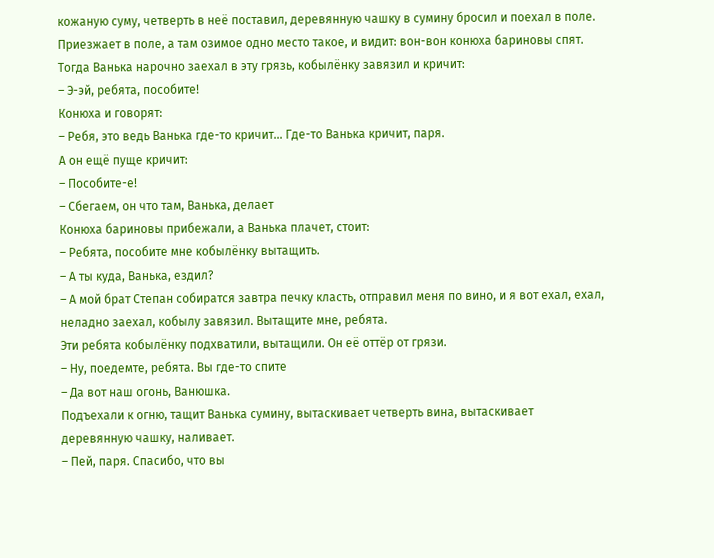кожаную суму, четверть в неё поставил, деревянную чашку в сумину бросил и поехал в поле. Приезжает в поле, а там озимое одно место такое, и видит: вон-вон конюха бариновы спят.
Тогда Ванька нарочно заехал в эту грязь, кобылёнку завязил и кричит:
– Э-эй, ребята, пособите!
Конюха и говорят:
– Ребя, это ведь Ванька где-то кричит… Где-то Ванька кричит, паря.
А он ещё пуще кричит:
– Пособите-е!
– Сбегаем, он что там, Ванька, делает
Конюха бариновы прибежали, а Ванька плачет, стоит:
– Ребята, пособите мне кобылёнку вытащить.
– А ты куда, Ванька, ездил?
– А мой брат Степан собиратся завтра печку класть, отправил меня по вино, и я вот ехал, ехал, неладно заехал, кобылу завязил. Вытащите мне, ребята.
Эти ребята кобылёнку подхватили, вытащили. Он её оттёр от грязи.
– Ну, поедемте, ребята. Вы где-то спите
– Да вот наш огонь, Ванюшка.
Подъехали к огню, тащит Ванька сумину, вытаскивает четверть вина, вытаскивает деревянную чашку, наливает.
– Пей, паря. Спасибо, что вы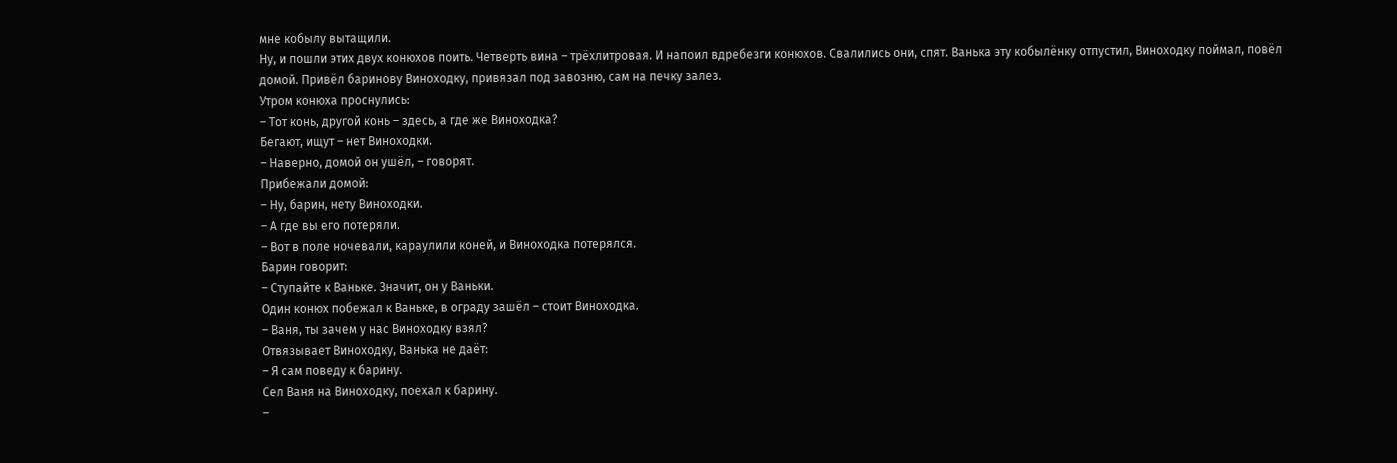мне кобылу вытащили.
Ну, и пошли этих двух конюхов поить. Четверть вина – трёхлитровая. И напоил вдребезги конюхов. Свалились они, спят. Ванька эту кобылёнку отпустил, Виноходку поймал, повёл домой. Привёл баринову Виноходку, привязал под завозню, сам на печку залез.
Утром конюха проснулись:
– Тот конь, другой конь – здесь, а где же Виноходка?
Бегают, ищут – нет Виноходки.
– Наверно, домой он ушёл, – говорят.
Прибежали домой:
– Ну, барин, нету Виноходки.
– А где вы его потеряли.
– Вот в поле ночевали, караулили коней, и Виноходка потерялся.
Барин говорит:
– Ступайте к Ваньке. Значит, он у Ваньки.
Один конюх побежал к Ваньке, в ограду зашёл – стоит Виноходка.
– Ваня, ты зачем у нас Виноходку взял?
Отвязывает Виноходку, Ванька не даёт:
– Я сам поведу к барину.
Сел Ваня на Виноходку, поехал к барину.
–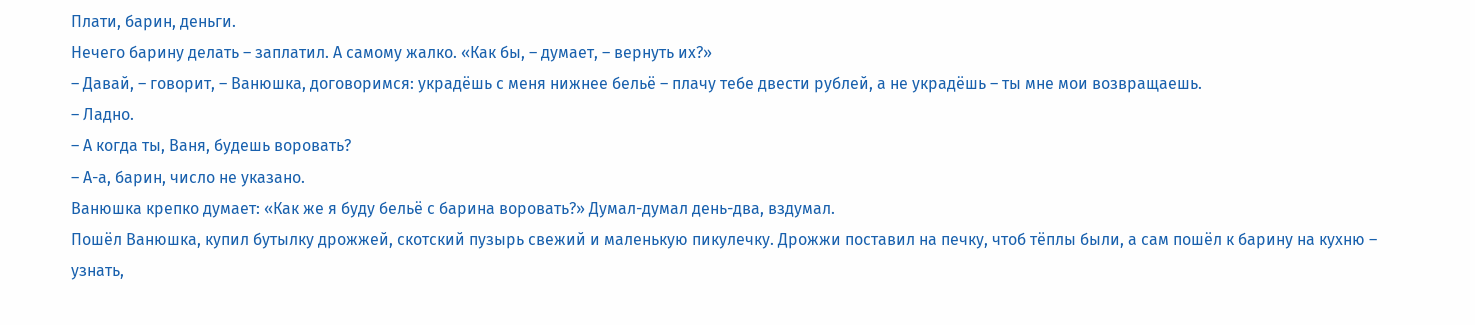Плати, барин, деньги.
Нечего барину делать – заплатил. А самому жалко. «Как бы, – думает, – вернуть их?»
– Давай, – говорит, – Ванюшка, договоримся: украдёшь с меня нижнее бельё – плачу тебе двести рублей, а не украдёшь – ты мне мои возвращаешь.
– Ладно.
– А когда ты, Ваня, будешь воровать?
– А-а, барин, число не указано.
Ванюшка крепко думает: «Как же я буду бельё с барина воровать?» Думал-думал день-два, вздумал.
Пошёл Ванюшка, купил бутылку дрожжей, скотский пузырь свежий и маленькую пикулечку. Дрожжи поставил на печку, чтоб тёплы были, а сам пошёл к барину на кухню – узнать,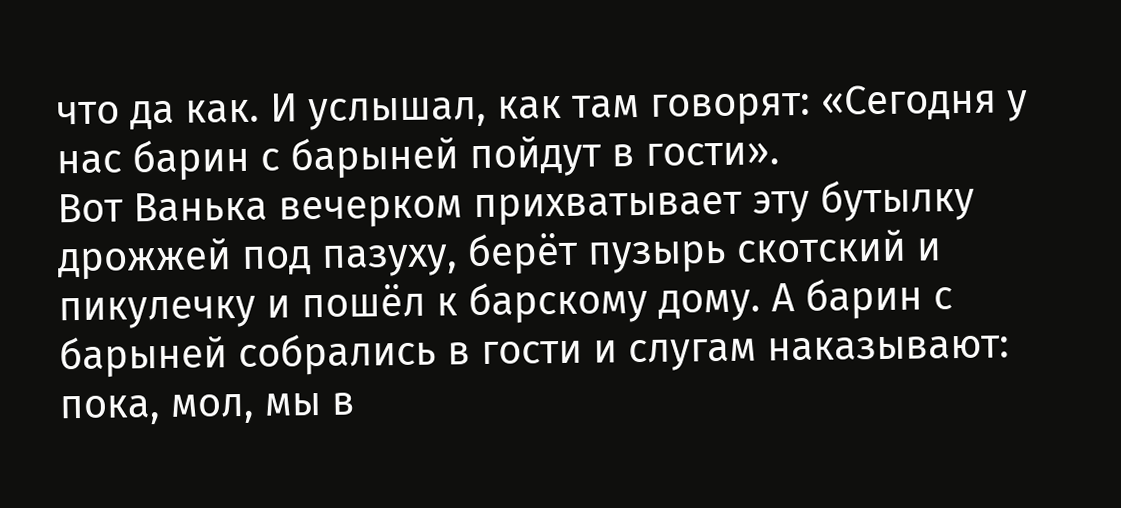что да как. И услышал, как там говорят: «Сегодня у нас барин с барыней пойдут в гости».
Вот Ванька вечерком прихватывает эту бутылку дрожжей под пазуху, берёт пузырь скотский и пикулечку и пошёл к барскому дому. А барин с барыней собрались в гости и слугам наказывают: пока, мол, мы в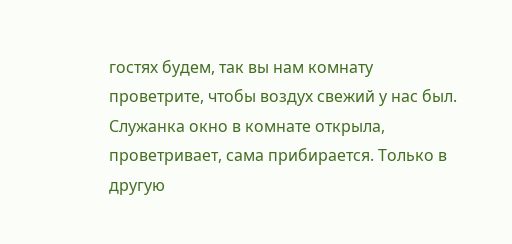гостях будем, так вы нам комнату проветрите, чтобы воздух свежий у нас был.
Служанка окно в комнате открыла, проветривает, сама прибирается. Только в другую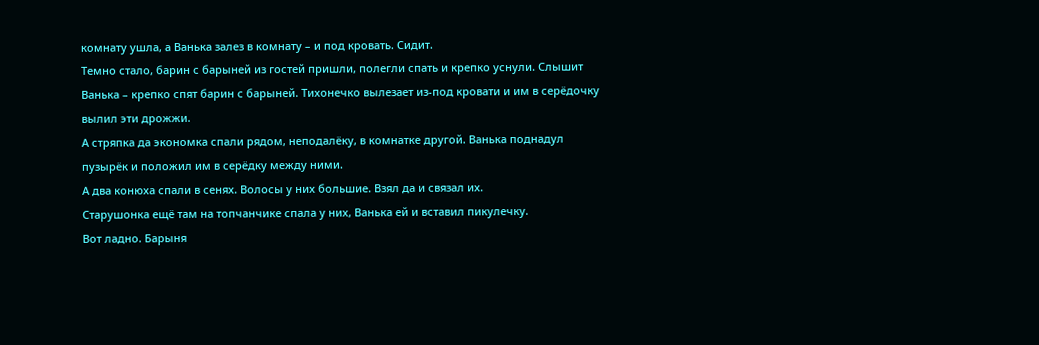комнату ушла, а Ванька залез в комнату – и под кровать. Сидит.
Темно стало, барин с барыней из гостей пришли, полегли спать и крепко уснули. Слышит Ванька – крепко спят барин с барыней. Тихонечко вылезает из-под кровати и им в серёдочку вылил эти дрожжи.
А стряпка да экономка спали рядом, неподалёку, в комнатке другой. Ванька поднадул пузырёк и положил им в серёдку между ними.
А два конюха спали в сенях. Волосы у них большие. Взял да и связал их.
Старушонка ещё там на топчанчике спала у них, Ванька ей и вставил пикулечку.
Вот ладно. Барыня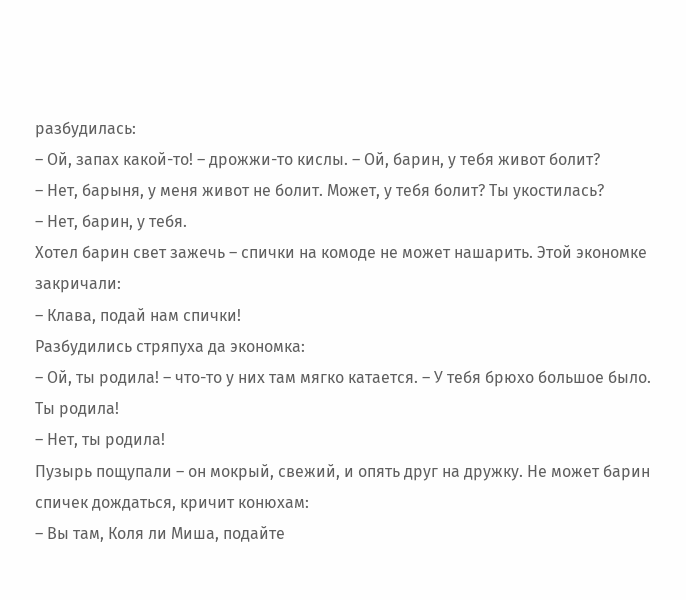разбудилась:
– Ой, запах какой-то! – дрожжи-то кислы. – Ой, барин, у тебя живот болит?
– Нет, барыня, у меня живот не болит. Может, у тебя болит? Ты укостилась?
– Нет, барин, у тебя.
Хотел барин свет зажечь – спички на комоде не может нашарить. Этой экономке закричали:
– Клава, подай нам спички!
Разбудились стряпуха да экономка:
– Ой, ты родила! – что-то у них там мягко катается. – У тебя брюхо большое было. Ты родила!
– Нет, ты родила!
Пузырь пощупали – он мокрый, свежий, и опять друг на дружку. Не может барин спичек дождаться, кричит конюхам:
– Вы там, Коля ли Миша, подайте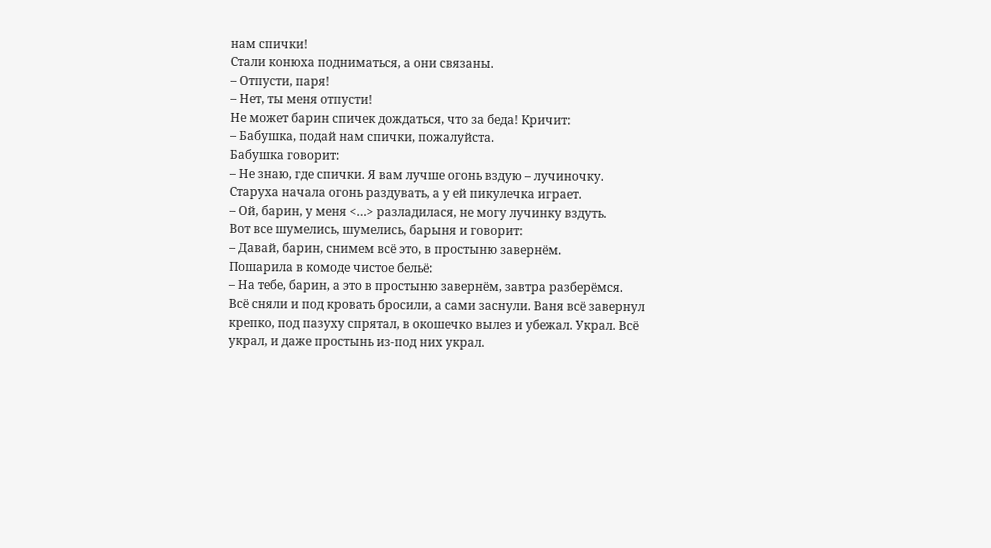нам спички!
Стали конюха подниматься, а они связаны.
– Отпусти, паря!
– Нет, ты меня отпусти!
Не может барин спичек дождаться, что за беда! Кричит:
– Бабушка, подай нам спички, пожалуйста.
Бабушка говорит:
– Не знаю, где спички. Я вам лучше огонь вздую – лучиночку.
Старуха начала огонь раздувать, а у ей пикулечка играет.
– Ой, барин, у меня <…> разладилася, не могу лучинку вздуть.
Вот все шумелись, шумелись, барыня и говорит:
– Давай, барин, снимем всё это, в простыню завернём.
Пошарила в комоде чистое бельё:
– На тебе, барин, а это в простыню завернём, завтра разберёмся.
Всё сняли и под кровать бросили, а сами заснули. Ваня всё завернул крепко, под пазуху спрятал, в окошечко вылез и убежал. Украл. Всё украл, и даже простынь из-под них украл.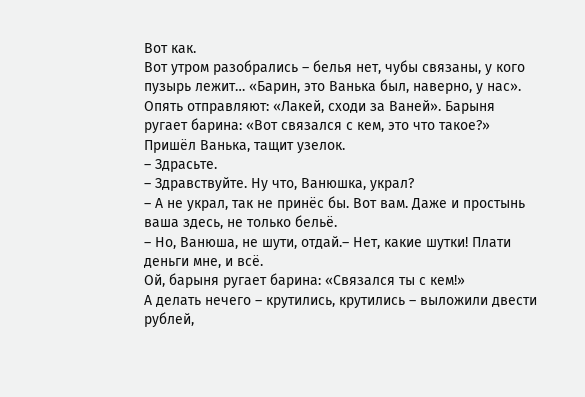Вот как.
Вот утром разобрались – белья нет, чубы связаны, у кого пузырь лежит… «Барин, это Ванька был, наверно, у нас». Опять отправляют: «Лакей, сходи за Ваней». Барыня ругает барина: «Вот связался с кем, это что такое?»
Пришёл Ванька, тащит узелок.
– Здрасьте.
– Здравствуйте. Ну что, Ванюшка, украл?
– А не украл, так не принёс бы. Вот вам. Даже и простынь ваша здесь, не только бельё.
– Но, Ванюша, не шути, отдай.– Нет, какие шутки! Плати деньги мне, и всё.
Ой, барыня ругает барина: «Связался ты с кем!»
А делать нечего – крутились, крутились – выложили двести рублей,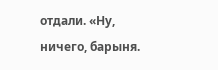отдали. «Ну, ничего, барыня.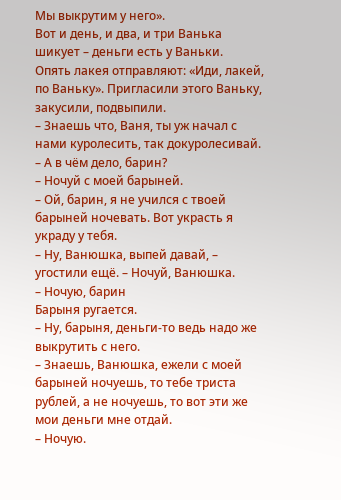Мы выкрутим у него».
Вот и день, и два, и три Ванька шикует – деньги есть у Ваньки.
Опять лакея отправляют: «Иди, лакей, по Ваньку». Пригласили этого Ваньку, закусили, подвыпили.
– Знаешь что, Ваня, ты уж начал с нами куролесить, так докуролесивай.
– А в чём дело, барин?
– Ночуй с моей барыней.
– Ой, барин, я не учился с твоей барыней ночевать. Вот украсть я украду у тебя.
– Ну, Ванюшка, выпей давай, – угостили ещё. – Ночуй, Ванюшка.
– Ночую, барин
Барыня ругается.
– Ну, барыня, деньги-то ведь надо же выкрутить с него.
– Знаешь, Ванюшка, ежели с моей барыней ночуешь, то тебе триста рублей, а не ночуешь, то вот эти же мои деньги мне отдай.
– Ночую.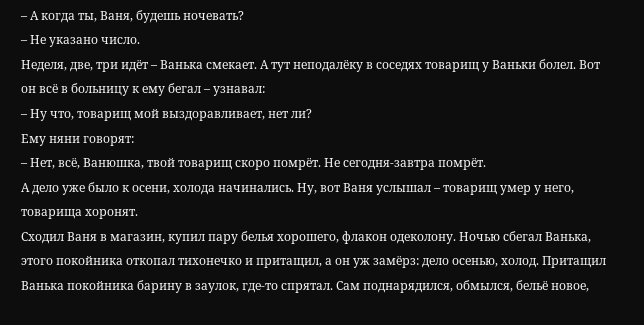– А когда ты, Ваня, будешь ночевать?
– Не указано число.
Неделя, две, три идёт – Ванька смекает. А тут неподалёку в соседях товарищ у Ваньки болел. Вот он всё в больницу к ему бегал – узнавал:
– Ну что, товарищ мой выздоравливает, нет ли?
Ему няни говорят:
– Нет, всё, Ванюшка, твой товарищ скоро помрёт. Не сегодня-завтра помрёт.
А дело уже было к осени, холода начинались. Ну, вот Ваня услышал – товарищ умер у него, товарища хоронят.
Сходил Ваня в магазин, купил пару белья хорошего, флакон одеколону. Ночью сбегал Ванька, этого покойника откопал тихонечко и притащил, а он уж замёрз: дело осенью, холод. Притащил Ванька покойника барину в заулок, где-то спрятал. Сам поднарядился, обмылся, бельё новое,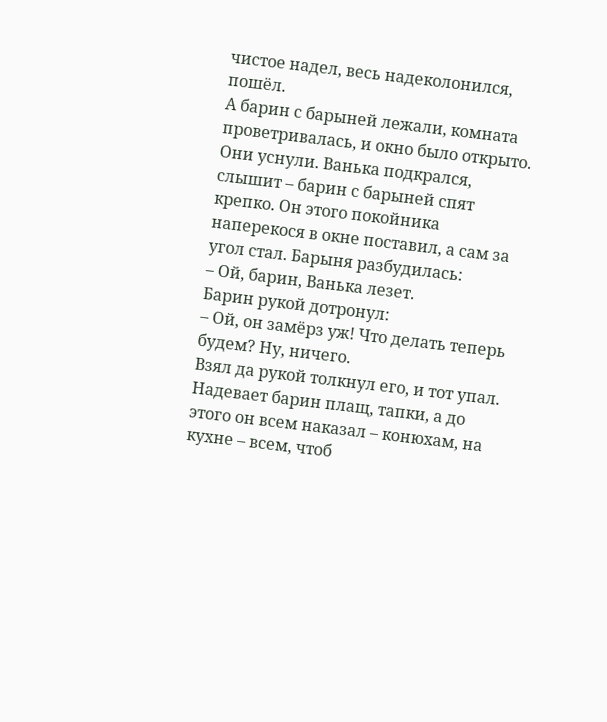чистое надел, весь надеколонился, пошёл.
А барин с барыней лежали, комната проветривалась, и окно было открыто. Они уснули. Ванька подкрался, слышит – барин с барыней спят крепко. Он этого покойника наперекося в окне поставил, а сам за угол стал. Барыня разбудилась:
– Ой, барин, Ванька лезет.
Барин рукой дотронул:
– Ой, он замёрз уж! Что делать теперь будем? Ну, ничего.
Взял да рукой толкнул его, и тот упал. Надевает барин плащ, тапки, а до этого он всем наказал – конюхам, на кухне – всем, чтоб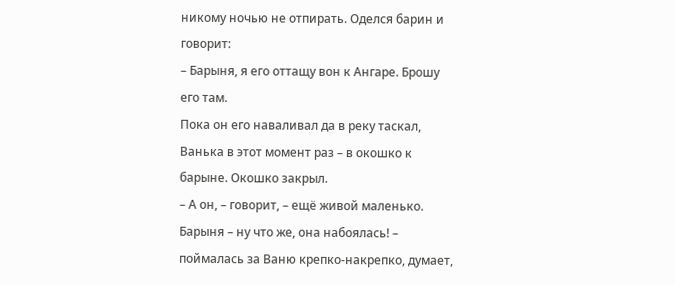никому ночью не отпирать. Оделся барин и говорит:
– Барыня, я его оттащу вон к Ангаре. Брошу его там.
Пока он его наваливал да в реку таскал, Ванька в этот момент раз – в окошко к барыне. Окошко закрыл.
– А он, – говорит, – ещё живой маленько.
Барыня – ну что же, она набоялась! – поймалась за Ваню крепко-накрепко, думает,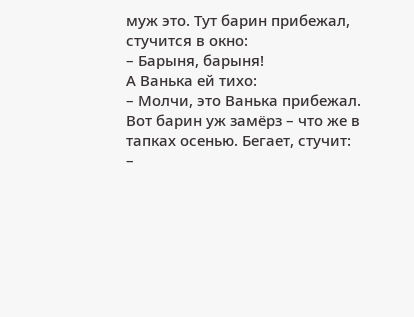муж это. Тут барин прибежал, стучится в окно:
– Барыня, барыня!
А Ванька ей тихо:
– Молчи, это Ванька прибежал.
Вот барин уж замёрз – что же в тапках осенью. Бегает, стучит:
–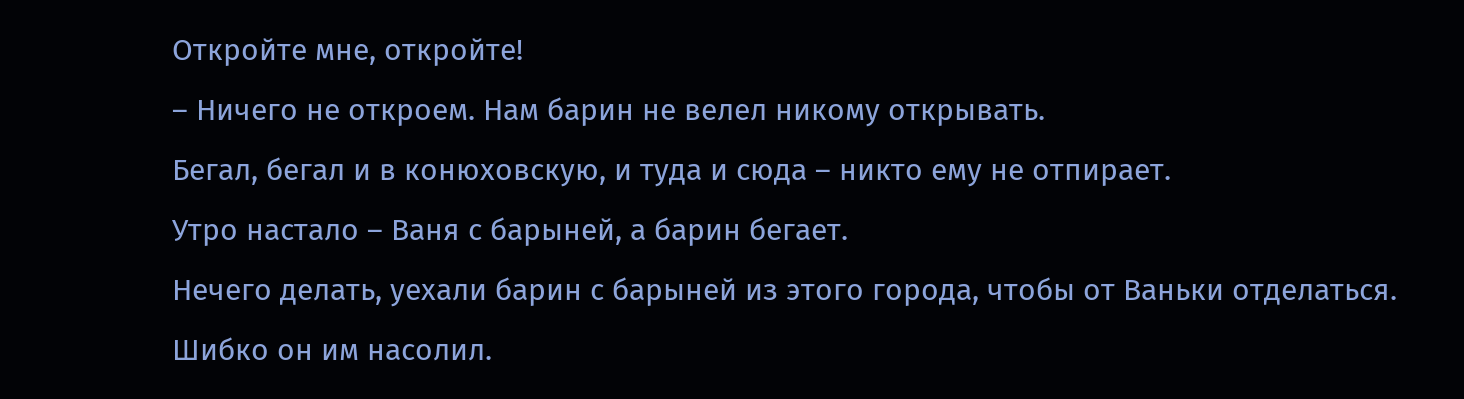Откройте мне, откройте!
– Ничего не откроем. Нам барин не велел никому открывать.
Бегал, бегал и в конюховскую, и туда и сюда – никто ему не отпирает.
Утро настало – Ваня с барыней, а барин бегает.
Нечего делать, уехали барин с барыней из этого города, чтобы от Ваньки отделаться. Шибко он им насолил.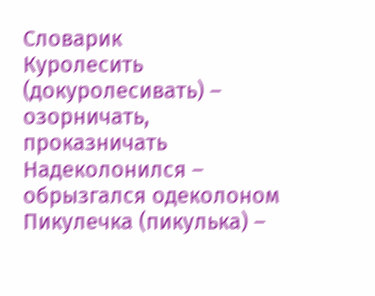Словарик
Куролесить (докуролесивать) – озорничать, проказничать
Надеколонился – обрызгался одеколоном
Пикулечка (пикулька) –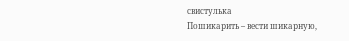свистулька
Пошикарить – вести шикарную,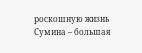роскошную жизнь
Сумина – большая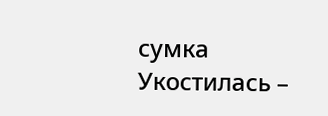сумка
Укостилась –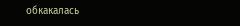обкакалась